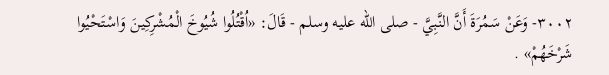٣٠٠٢- وَعَنْ سَمُرَةَ أَنَّ النَّبِيَّ - صلى الله عليه وسلم - قَالَ: «اُقْتُلُوا شُيُوخَ الْمُشْرِكِينَ وَاسْتَحْيُوا شَرْخَهُمْ» .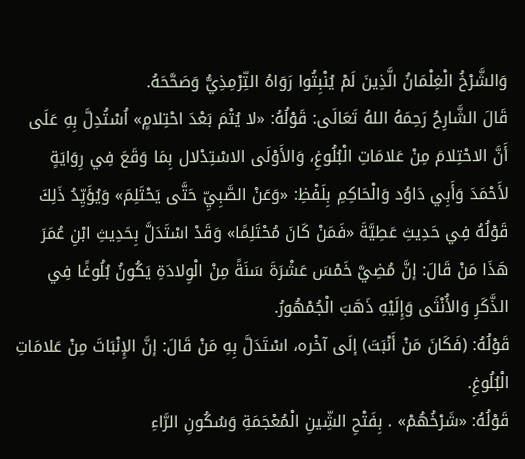وَالشَّرْخُ الْغِلْمَانُ الَّذِينَ لَمْ يُنْبِتُوا رَوَاهُ التِّرْمِذِيُّ وَصَحَّحَهُ.
قَالَ الشَّارِحُ رَحِمَهُ اللهُ تَعَالَى: قَوْلُهُ: «لا يُتْمَ بَعْدَ احْتِلامٍ» اُسْتُدِلَّ بِهِ عَلَى أَنَّ الاحْتِلامَ مِنْ عَلامَاتِ الْبُلُوغِ، وَالأَوْلَى الاسْتِدْلال بِمَا وَقَعَ فِي رِوَايَةٍ لأَحْمَدَ وَأَبِي دَاوُد وَالْحَاكِمِ بِلَفْظِ: «وَعَنْ الصَّبِيِّ حَتَّى يَحْتَلِمَ» وَيُؤَيِّدُ ذَلِكَ قَوْلُهُ فِي حَدِيثِ عَطِيَّةَ «فَمَنْ كَانَ مُحْتَلِمًا» وَقَدْ اسْتَدَلَّ بِحَدِيثِ ابْنِ عُمَرَ هَذَا مَنْ قَالَ: إنَّ مُضِيَّ خَمْسَ عَشْرَةَ سَنَةً مِنْ الْوِلادَةِ يَكُونُ بُلُوغًا فِي الذَّكَرِ وَالأُنْثَى وَإِلَيْهِ ذَهَبَ الْجُمْهُورُ.
قَوْلُهُ: (فَكَانَ مَنْ أَنْبَتَ) إلَى آخْره، اسْتَدَلَّ بِهِ مَنْ قَالَ: إنَّ الإِنْبَاتَ مِنْ عَلامَاتِ الْبُلُوغِ.
قَوْلُهُ: «شَرْخُهُمْ» . بِفَتْحِ الشِّينِ الْمُعْجَمَةِ وَسُكُونِ الرَّاءِ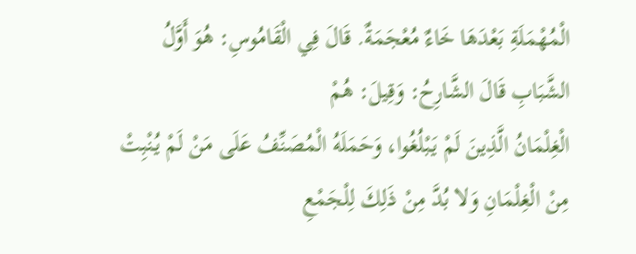الْمُهْمَلَةِ بَعْدَهَا خَاءٌ مُعْجَمَةٌ. قَالَ فِي الْقَامُوسِ: هُوَ أَوَّلُ الشَّبَابِ قَالَ الشَّارِحُ: وَقِيلَ: هُمْ
الْغِلْمَانُ الَّذِينَ لَمْ يَبْلُغُوا، وَحَمَلَهُ الْمُصَنِّفُ عَلَى مَنْ لَمْ يُنْبِتْ مِنْ الْغِلْمَانِ وَلا بُدَّ مِنْ ذَلِكَ لِلْجَمْعِ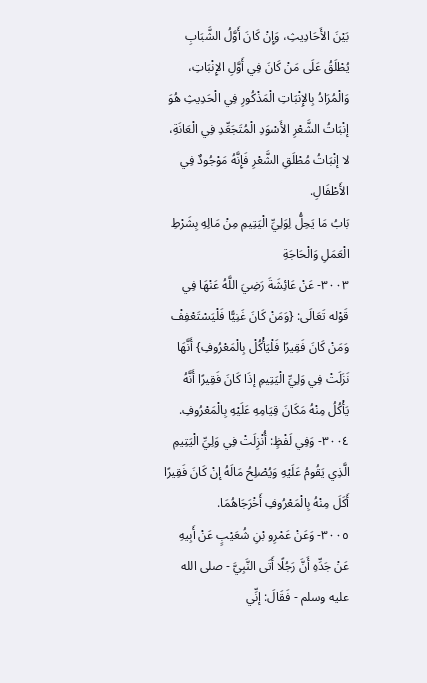بَيْنَ الأَحَادِيثِ، وَإِنْ كَانَ أَوَّلُ الشَّبَابِ يُطْلَقُ عَلَى مَنْ كَانَ فِي أَوَّلِ الإِنْبَاتِ، وَالْمُرَادُ بِالإِنْبَاتِ الْمَذْكُورِ فِي الْحَدِيثِ هُوَ إنْبَاتُ الشَّعْرِ الأَسْوَدِ الْمُتَجَعِّدِ فِي الْعَانَةِ، لا إنْبَاتُ مُطْلَقِ الشَّعْرِ فَإِنَّهُ مَوْجُودٌ فِي الأَطْفَالِ.
بَابُ مَا يَحِلُّ لِوَلِيِّ الْيَتِيمِ مِنْ مَالِهِ بِشَرْطِ الْعَمَلِ وَالْحَاجَةِ
٣٠٠٣- عَنْ عَائِشَةَ رَضِيَ اللَّهُ عَنْهَا فِي قَوْله تَعَالَى: {وَمَنْ كَانَ غَنِيًّا فَلْيَسْتَعْفِفْ وَمَنْ كَانَ فَقِيرًا فَلْيَأْكُلْ بِالْمَعْرُوفِ} أَنَّهَا نَزَلَتْ فِي وَلِيِّ الْيَتِيمِ إذَا كَانَ فَقِيرًا أَنَّهُ يَأْكُلُ مِنْهُ مَكَانَ قِيَامِهِ عَلَيْهِ بِالْمَعْرُوفِ.
٣٠٠٤- وَفِي لَفْظٍ: أُنْزِلَتْ فِي وَلِيِّ الْيَتِيمِ الَّذِي يَقُومُ عَلَيْهِ وَيُصْلِحُ مَالَهُ إنْ كَانَ فَقِيرًا أَكَلَ مِنْهُ بِالْمَعْرُوفِ أَخْرَجَاهُمَا.
٣٠٠٥- وَعَنْ عَمْرِو بْنِ شُعَيْبٍ عَنْ أَبِيهِ عَنْ جَدِّهِ أَنَّ رَجُلًا أَتَى النَّبِيَّ - صلى الله عليه وسلم - فَقَالَ: إنِّي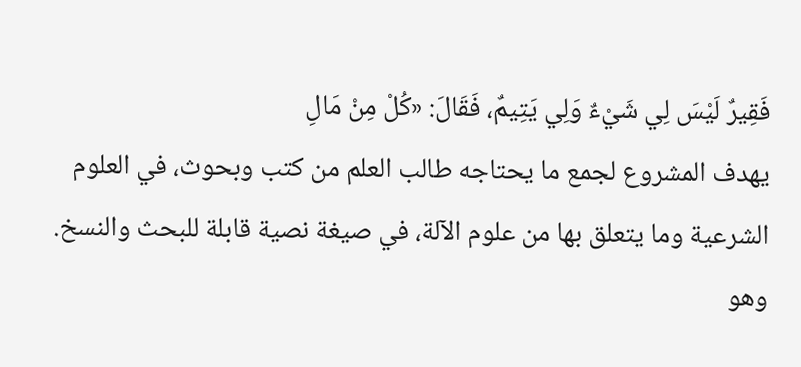فَقِيرٌ لَيْسَ لِي شَيْءٌ وَلِي يَتِيمٌ، فَقَالَ: «كُلْ مِنْ مَالِ
يهدف المشروع لجمع ما يحتاجه طالب العلم من كتب وبحوث، في العلوم الشرعية وما يتعلق بها من علوم الآلة، في صيغة نصية قابلة للبحث والنسخ.
وهو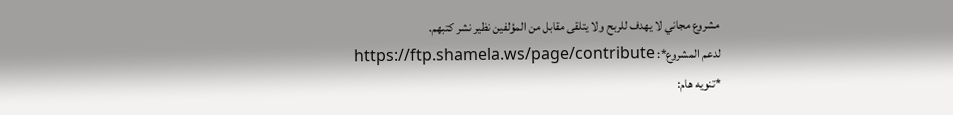مشروع مجاني لا يهدف للربح ولا يتلقى مقابل من المؤلفين نظير نشر كتبهم.
لدعم المشروع*: https://ftp.shamela.ws/page/contribute
*تنويه هام: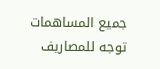جميع المساهمات توجه للمصاريف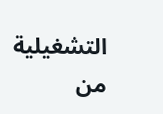التشغيلية من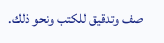صف وتدقيق للكتب ونحو ذلك.